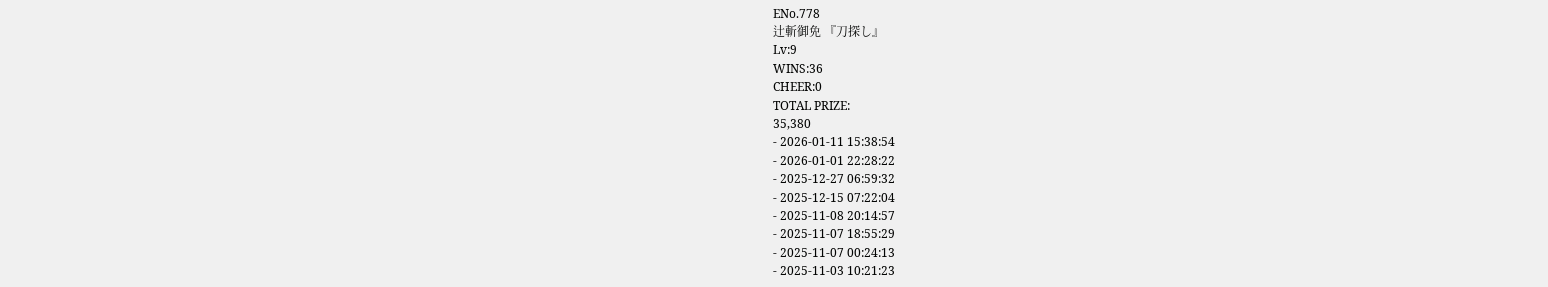ENo.778
辻斬御免 『刀探し』
Lv:9
WINS:36
CHEER:0
TOTAL PRIZE:
35,380
- 2026-01-11 15:38:54
- 2026-01-01 22:28:22
- 2025-12-27 06:59:32
- 2025-12-15 07:22:04
- 2025-11-08 20:14:57
- 2025-11-07 18:55:29
- 2025-11-07 00:24:13
- 2025-11-03 10:21:23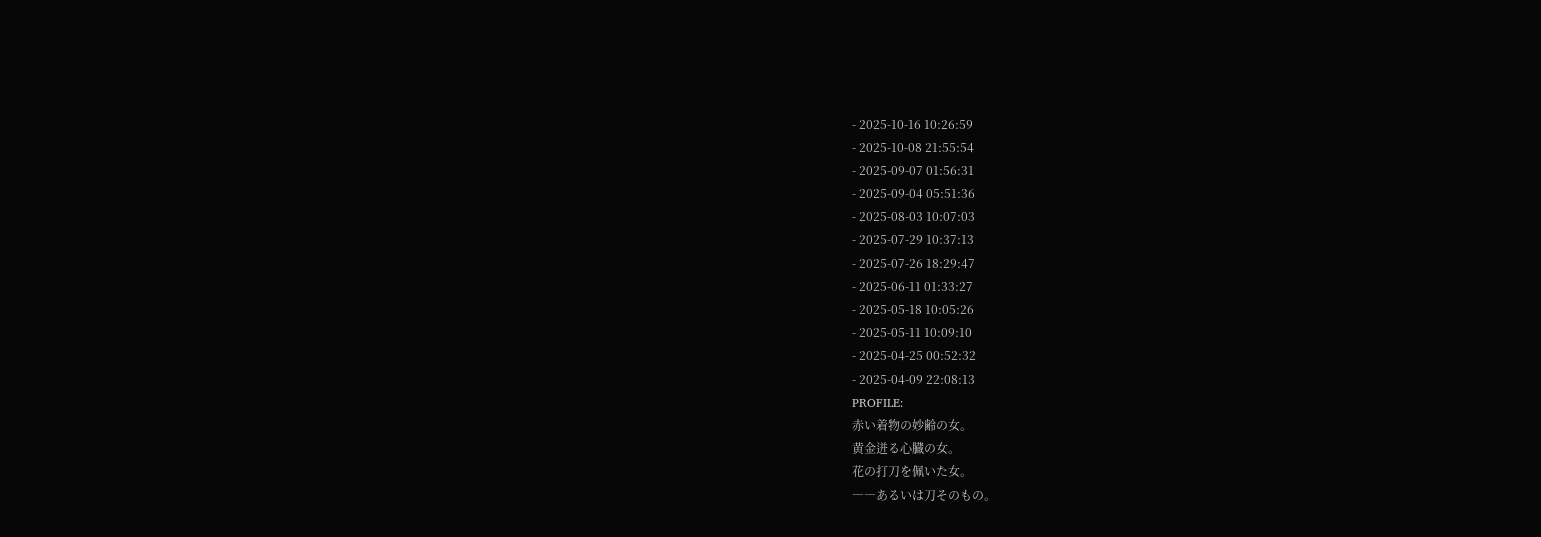- 2025-10-16 10:26:59
- 2025-10-08 21:55:54
- 2025-09-07 01:56:31
- 2025-09-04 05:51:36
- 2025-08-03 10:07:03
- 2025-07-29 10:37:13
- 2025-07-26 18:29:47
- 2025-06-11 01:33:27
- 2025-05-18 10:05:26
- 2025-05-11 10:09:10
- 2025-04-25 00:52:32
- 2025-04-09 22:08:13
PROFILE:
赤い着物の妙齢の女。
黄金迸る心臓の女。
花の打刀を佩いた女。
――あるいは刀そのもの。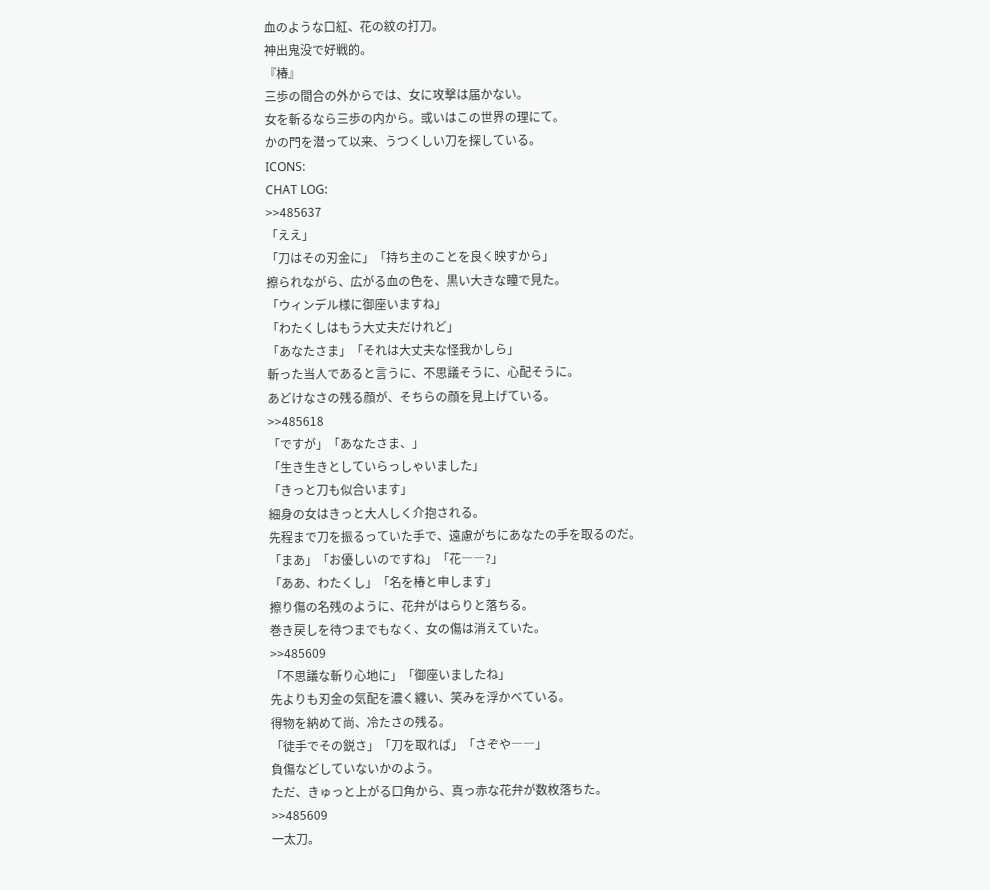血のような口紅、花の紋の打刀。
神出鬼没で好戦的。
『椿』
三歩の間合の外からでは、女に攻撃は届かない。
女を斬るなら三歩の内から。或いはこの世界の理にて。
かの門を潜って以来、うつくしい刀を探している。
ICONS:
CHAT LOG:
>>485637
「ええ」
「刀はその刃金に」「持ち主のことを良く映すから」
擦られながら、広がる血の色を、黒い大きな瞳で見た。
「ウィンデル様に御座いますね」
「わたくしはもう大丈夫だけれど」
「あなたさま」「それは大丈夫な怪我かしら」
斬った当人であると言うに、不思議そうに、心配そうに。
あどけなさの残る顔が、そちらの顔を見上げている。
>>485618
「ですが」「あなたさま、」
「生き生きとしていらっしゃいました」
「きっと刀も似合います」
細身の女はきっと大人しく介抱される。
先程まで刀を振るっていた手で、遠慮がちにあなたの手を取るのだ。
「まあ」「お優しいのですね」「花――?」
「ああ、わたくし」「名を椿と申します」
擦り傷の名残のように、花弁がはらりと落ちる。
巻き戻しを待つまでもなく、女の傷は消えていた。
>>485609
「不思議な斬り心地に」「御座いましたね」
先よりも刃金の気配を濃く纏い、笑みを浮かべている。
得物を納めて尚、冷たさの残る。
「徒手でその鋭さ」「刀を取れば」「さぞや――」
負傷などしていないかのよう。
ただ、きゅっと上がる口角から、真っ赤な花弁が数枚落ちた。
>>485609
一太刀。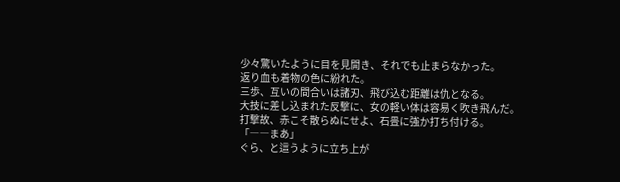少々驚いたように目を見開き、それでも止まらなかった。
返り血も着物の色に紛れた。
三歩、互いの間合いは諸刃、飛び込む距離は仇となる。
大技に差し込まれた反撃に、女の軽い体は容易く吹き飛んだ。
打撃故、赤こそ散らぬにせよ、石畳に強か打ち付ける。
「――まあ」
ぐら、と這うように立ち上が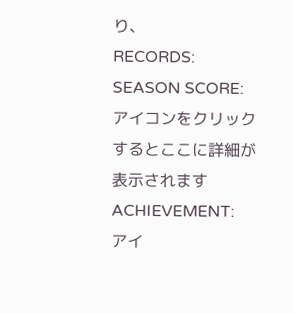り、
RECORDS:
SEASON SCORE:
アイコンをクリックするとここに詳細が表示されます
ACHIEVEMENT:
アイ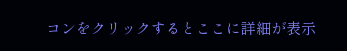コンをクリックするとここに詳細が表示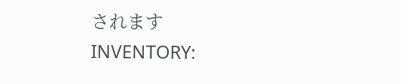されます
INVENTORY: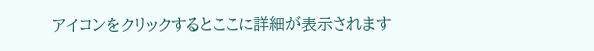アイコンをクリックするとここに詳細が表示されます